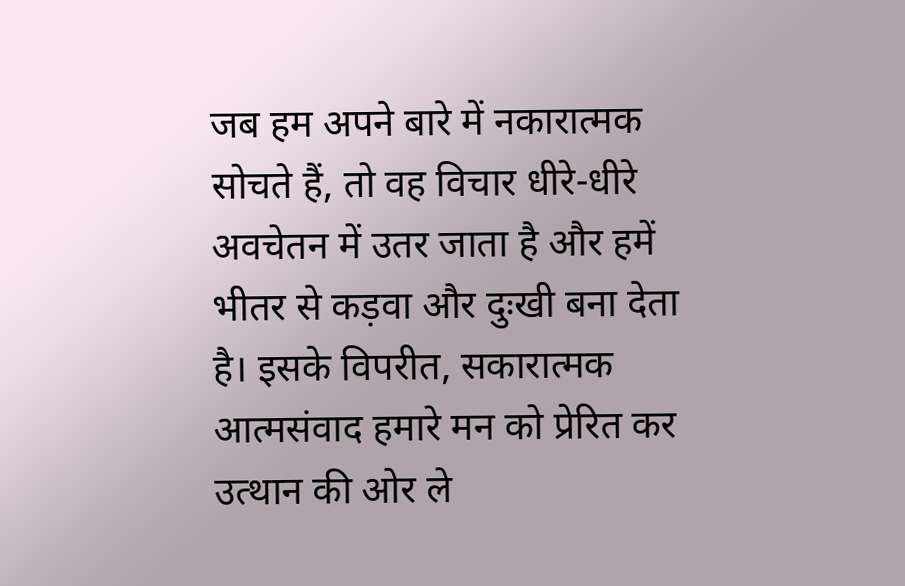जब हम अपने बारे में नकारात्मक सोचते हैं, तो वह विचार धीरे-धीरे अवचेतन में उतर जाता है और हमें भीतर से कड़वा और दुःखी बना देता है। इसके विपरीत, सकारात्मक आत्मसंवाद हमारे मन को प्रेरित कर उत्थान की ओर ले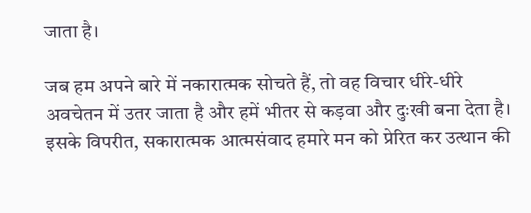जाता है।

जब हम अपने बारे में नकारात्मक सोचते हैं, तो वह विचार धीरे-धीरे अवचेतन में उतर जाता है और हमें भीतर से कड़वा और दुःखी बना देता है। इसके विपरीत, सकारात्मक आत्मसंवाद हमारे मन को प्रेरित कर उत्थान की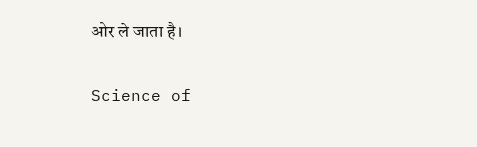ओर ले जाता है।

Science of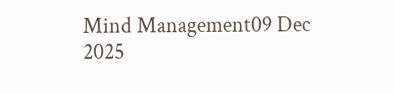Mind Management09 Dec 2025